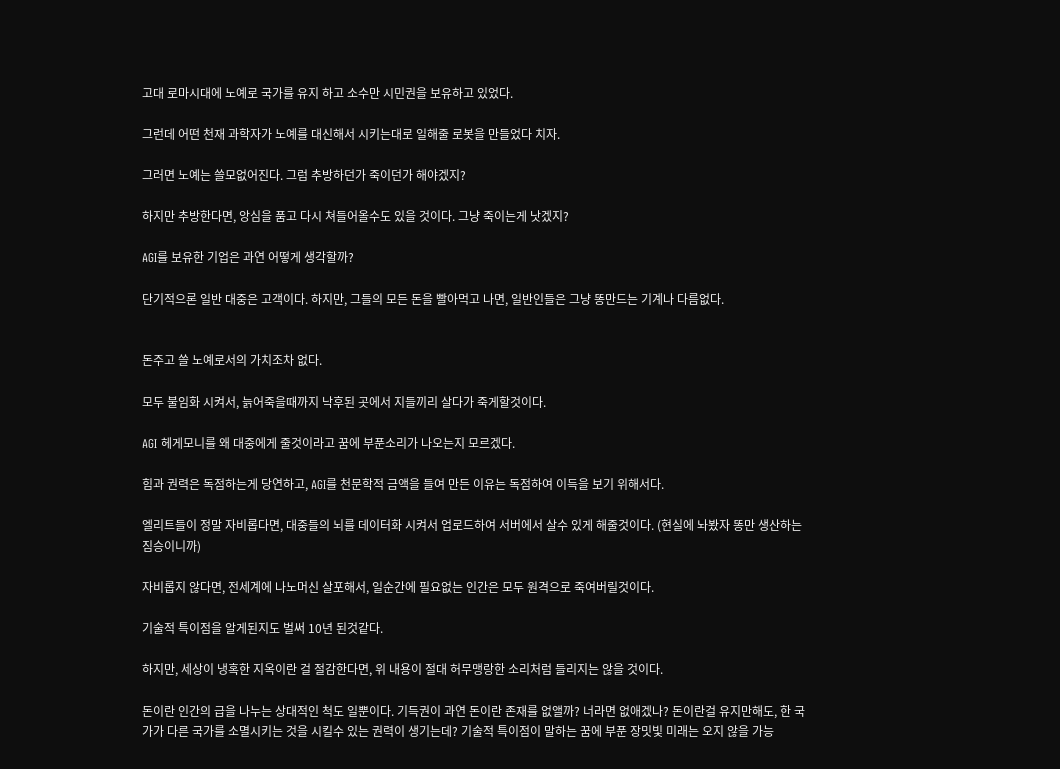고대 로마시대에 노예로 국가를 유지 하고 소수만 시민권을 보유하고 있었다.

그런데 어떤 천재 과학자가 노예를 대신해서 시키는대로 일해줄 로봇을 만들었다 치자.

그러면 노예는 쓸모없어진다. 그럼 추방하던가 죽이던가 해야겠지?

하지만 추방한다면, 앙심을 품고 다시 쳐들어올수도 있을 것이다. 그냥 죽이는게 낫겠지?

AGI를 보유한 기업은 과연 어떻게 생각할까?

단기적으론 일반 대중은 고객이다. 하지만, 그들의 모든 돈을 빨아먹고 나면, 일반인들은 그냥 똥만드는 기계나 다름없다.


돈주고 쓸 노예로서의 가치조차 없다.

모두 불임화 시켜서, 늙어죽을때까지 낙후된 곳에서 지들끼리 살다가 죽게할것이다.

AGI 헤게모니를 왜 대중에게 줄것이라고 꿈에 부푼소리가 나오는지 모르겠다.

힘과 권력은 독점하는게 당연하고, AGI를 천문학적 금액을 들여 만든 이유는 독점하여 이득을 보기 위해서다.

엘리트들이 정말 자비롭다면, 대중들의 뇌를 데이터화 시켜서 업로드하여 서버에서 살수 있게 해줄것이다. (현실에 놔봤자 똥만 생산하는 짐승이니까)

자비롭지 않다면, 전세계에 나노머신 살포해서, 일순간에 필요없는 인간은 모두 원격으로 죽여버릴것이다.

기술적 특이점을 알게된지도 벌써 10년 된것같다.

하지만, 세상이 냉혹한 지옥이란 걸 절감한다면, 위 내용이 절대 허무맹랑한 소리처럼 들리지는 않을 것이다.

돈이란 인간의 급을 나누는 상대적인 척도 일뿐이다. 기득권이 과연 돈이란 존재를 없앨까? 너라면 없애겠나? 돈이란걸 유지만해도, 한 국가가 다른 국가를 소멸시키는 것을 시킬수 있는 권력이 생기는데? 기술적 특이점이 말하는 꿈에 부푼 장밋빛 미래는 오지 않을 가능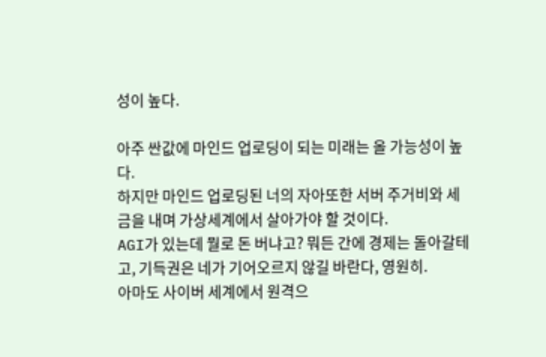성이 높다.

아주 싼값에 마인드 업로딩이 되는 미래는 올 가능성이 높다.
하지만 마인드 업로딩된 너의 자아또한 서버 주거비와 세금을 내며 가상세계에서 살아가야 할 것이다.
AGI가 있는데 뭘로 돈 버냐고? 뭐든 간에 경제는 돌아갈테고, 기득권은 네가 기어오르지 않길 바란다, 영원히.
아마도 사이버 세계에서 원격으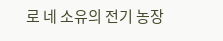로 네 소유의 전기 농장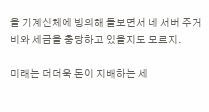을 기계신체에 빙의해 돌보면서 네 서버 주거비와 세금을 충당하고 있을지도 모르지.

미래는 더더욱 돈이 지배하는 세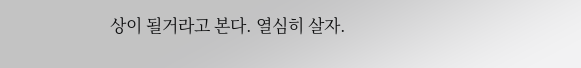상이 될거라고 본다. 열심히 살자.